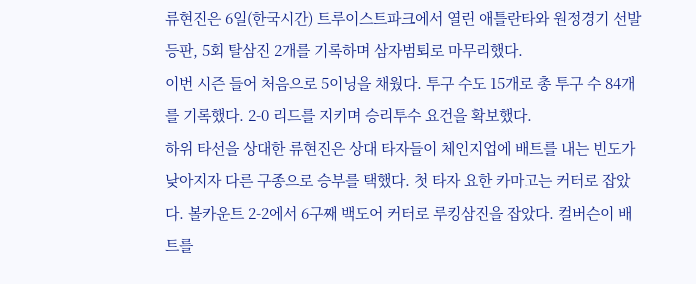류현진은 6일(한국시간) 트루이스트파크에서 열린 애틀란타와 원정경기 선발 등판, 5회 탈삼진 2개를 기록하며 삼자범퇴로 마무리했다.
이번 시즌 들어 처음으로 5이닝을 채웠다. 투구 수도 15개로 총 투구 수 84개를 기록했다. 2-0 리드를 지키며 승리투수 요건을 확보했다.
하위 타선을 상대한 류현진은 상대 타자들이 체인지업에 배트를 내는 빈도가 낮아지자 다른 구종으로 승부를 택했다. 첫 타자 요한 카마고는 커터로 잡았다. 볼카운트 2-2에서 6구째 백도어 커터로 루킹삼진을 잡았다. 컬버슨이 배트를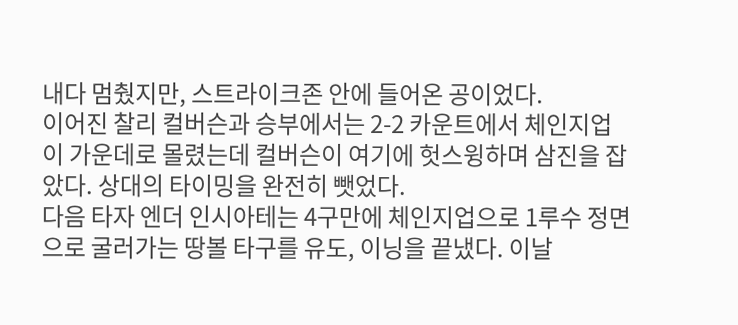내다 멈췄지만, 스트라이크존 안에 들어온 공이었다.
이어진 찰리 컬버슨과 승부에서는 2-2 카운트에서 체인지업이 가운데로 몰렸는데 컬버슨이 여기에 헛스윙하며 삼진을 잡았다. 상대의 타이밍을 완전히 뺏었다.
다음 타자 엔더 인시아테는 4구만에 체인지업으로 1루수 정면으로 굴러가는 땅볼 타구를 유도, 이닝을 끝냈다. 이날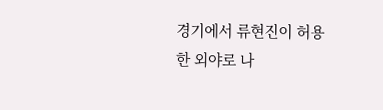경기에서 류현진이 허용한 외야로 나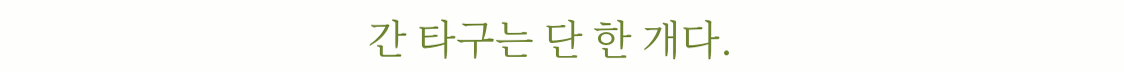간 타구는 단 한 개다.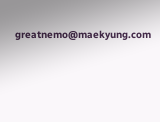greatnemo@maekyung.com